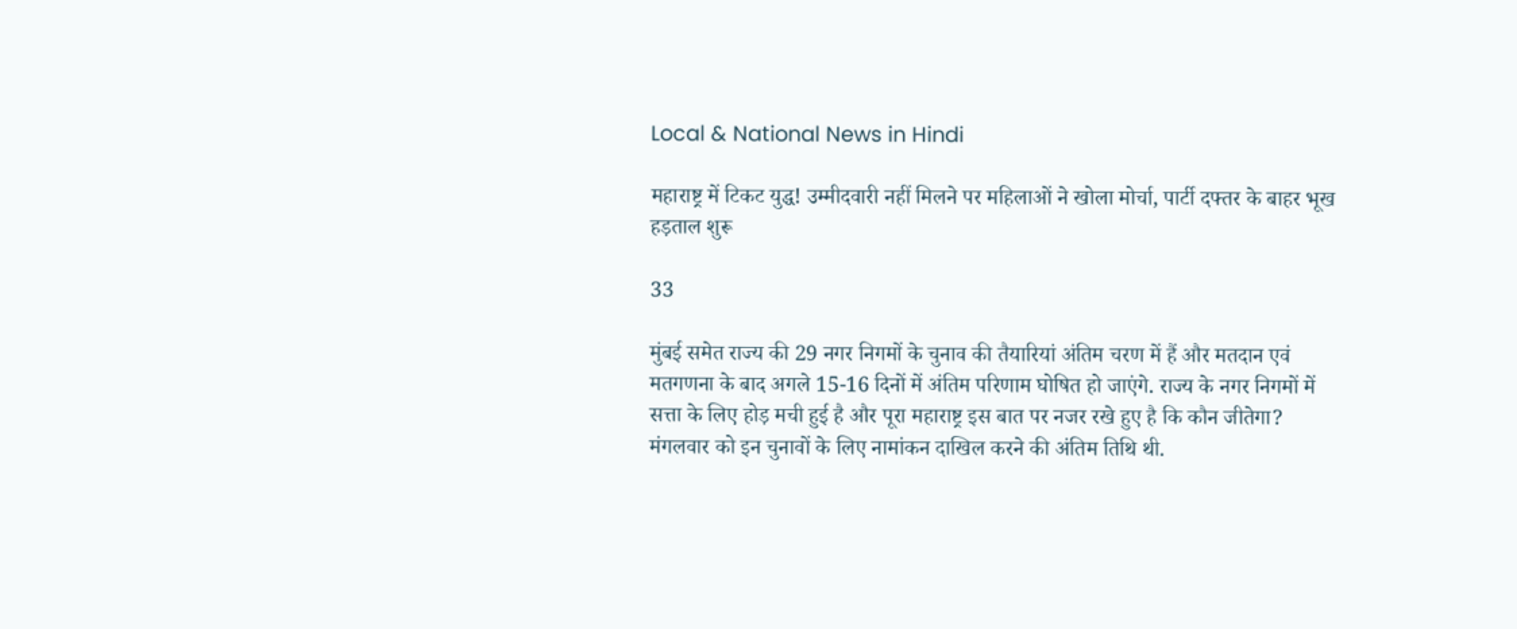Local & National News in Hindi

महाराष्ट्र में टिकट युद्ध! उम्मीदवारी नहीं मिलने पर महिलाओं ने खोला मोर्चा, पार्टी दफ्तर के बाहर भूख हड़ताल शुरू

33

मुंबई समेत राज्य की 29 नगर निगमों के चुनाव की तैयारियां अंतिम चरण में हैं और मतदान एवं मतगणना के बाद अगले 15-16 दिनों में अंतिम परिणाम घोषित हो जाएंगे. राज्य के नगर निगमों में सत्ता के लिए होड़ मची हुई है और पूरा महाराष्ट्र इस बात पर नजर रखे हुए है कि कौन जीतेगा? मंगलवार को इन चुनावों के लिए नामांकन दाखिल करने की अंतिम तिथि थी.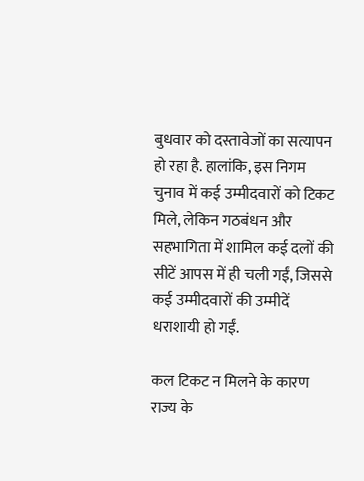बुधवार को दस्तावेजों का सत्यापन हो रहा है. हालांकि, इस निगम चुनाव में कई उम्मीदवारों को टिकट मिले, लेकिन गठबंधन और सहभागिता में शामिल कई दलों की सीटें आपस में ही चली गईं, जिससे कई उम्मीदवारों की उम्मीदें धराशायी हो गईं.

कल टिकट न मिलने के कारण राज्य के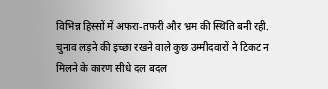विभिन्न हिस्सों में अफरा-तफरी और भ्रम की स्थिति बनी रही. चुनाव लड़ने की इच्छा रखने वाले कुछ उम्मीदवारों ने टिकट न मिलने के कारण सीधे दल बदल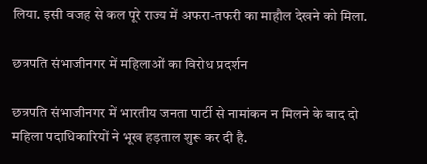लिया. इसी वजह से कल पूरे राज्य में अफरा-तफरी का माहौल देखने को मिला.

छत्रपति संभाजीनगर में महिलाओं का विरोध प्रदर्शन

छत्रपति संभाजीनगर में भारतीय जनता पार्टी से नामांकन न मिलने के बाद दो महिला पदाधिकारियों ने भूख हड़ताल शुरू कर दी है.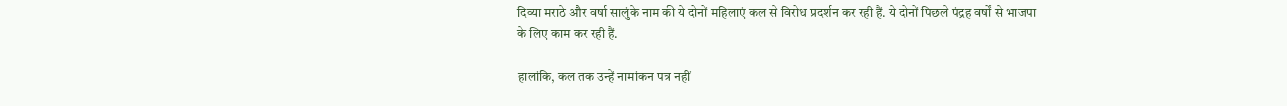दिव्या मराठे और वर्षा सालुंके नाम की ये दोनों महिलाएं कल से विरोध प्रदर्शन कर रही हैं. ये दोनों पिछले पंद्रह वर्षों से भाजपा के लिए काम कर रही हैं.

हालांकि, कल तक उन्हें नामांकन पत्र नहीं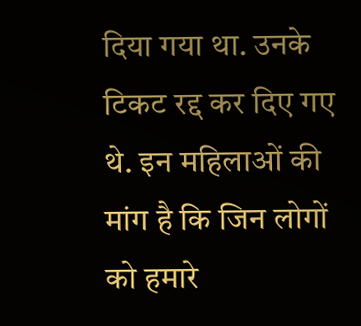दिया गया था. उनके टिकट रद्द कर दिए गए थे. इन महिलाओं की मांग है कि जिन लोगों को हमारे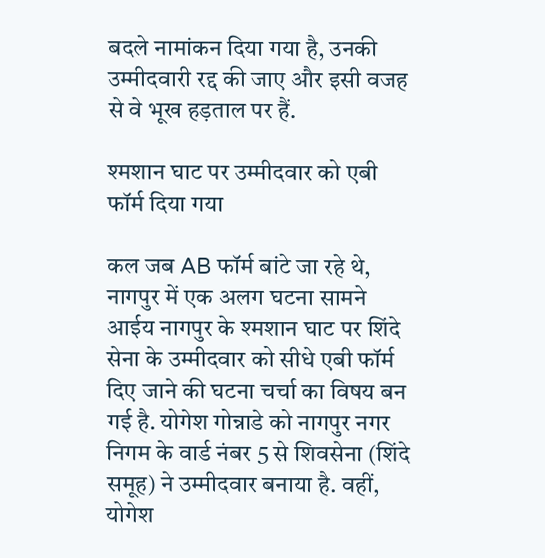बदले नामांकन दिया गया है, उनकी उम्मीदवारी रद्द की जाए और इसी वजह से वे भूख हड़ताल पर हैं.

श्मशान घाट पर उम्मीदवार को एबी फॉर्म दिया गया

कल जब AB फॉर्म बांटे जा रहे थे, नागपुर में एक अलग घटना सामने आईय नागपुर के श्मशान घाट पर शिंदे सेना के उम्मीदवार को सीधे एबी फॉर्म दिए जाने की घटना चर्चा का विषय बन गई है. योगेश गोन्नाडे को नागपुर नगर निगम के वार्ड नंबर 5 से शिवसेना (शिंदे समूह) ने उम्मीदवार बनाया है. वहीं, योगेश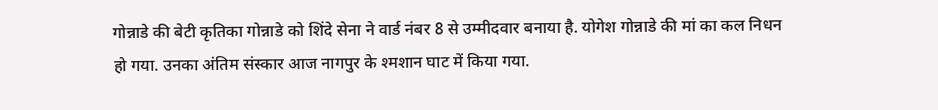गोन्नाडे की बेटी कृतिका गोन्नाडे को शिंदे सेना ने वार्ड नंबर 8 से उम्मीदवार बनाया है. योगेश गोन्नाडे की मां का कल निधन हो गया. उनका अंतिम संस्कार आज नागपुर के श्मशान घाट में किया गया.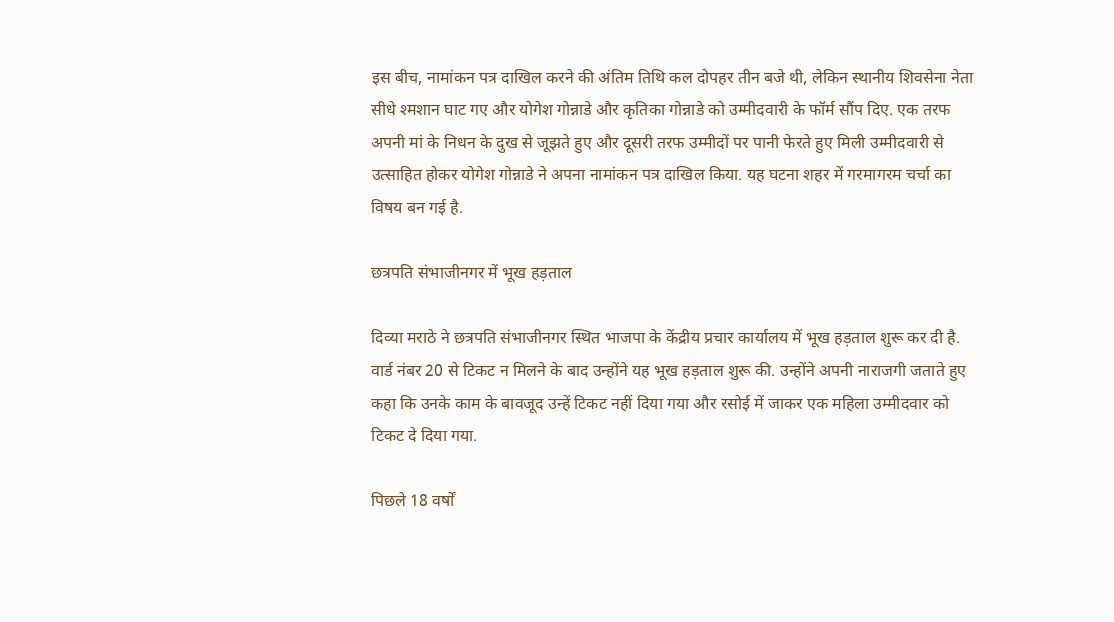इस बीच, नामांकन पत्र दाखिल करने की अंतिम तिथि कल दोपहर तीन बजे थी, लेकिन स्थानीय शिवसेना नेता सीधे श्मशान घाट गए और योगेश गोन्नाडे और कृतिका गोन्नाडे को उम्मीदवारी के फॉर्म सौंप दिए. एक तरफ अपनी मां के निधन के दुख से जूझते हुए और दूसरी तरफ उम्मीदों पर पानी फेरते हुए मिली उम्मीदवारी से उत्साहित होकर योगेश गोन्नाडे ने अपना नामांकन पत्र दाखिल किया. यह घटना शहर में गरमागरम चर्चा का विषय बन गई है.

छत्रपति संभाजीनगर में भूख हड़ताल

दिव्या मराठे ने छत्रपति संभाजीनगर स्थित भाजपा के केंद्रीय प्रचार कार्यालय में भूख हड़ताल शुरू कर दी है. वार्ड नंबर 20 से टिकट न मिलने के बाद उन्होंने यह भूख हड़ताल शुरू की. उन्होंने अपनी नाराजगी जताते हुए कहा कि उनके काम के बावजूद उन्हें टिकट नहीं दिया गया और रसोई में जाकर एक महिला उम्मीदवार को टिकट दे दिया गया.

पिछले 18 वर्षों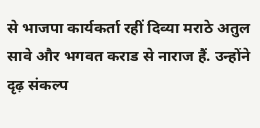से भाजपा कार्यकर्ता रहीं दिव्या मराठे अतुल सावे और भगवत कराड से नाराज हैं. उन्होंने दृढ़ संकल्प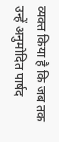व्यक्त किया है कि जब तक उन्हें अनुमोदित पार्षद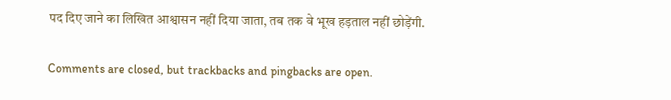पद दिए जाने का लिखित आश्वासन नहीं दिया जाता, तब तक वे भूख हड़ताल नहीं छोड़ेंगी.

Comments are closed, but trackbacks and pingbacks are open.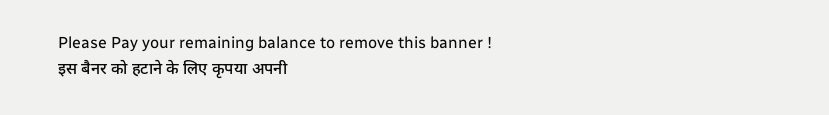Please Pay your remaining balance to remove this banner !
इस बैनर को हटाने के लिए कृपया अपनी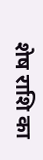शेष राशि का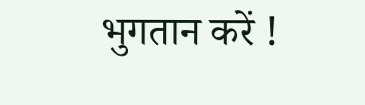भुगतान करें !